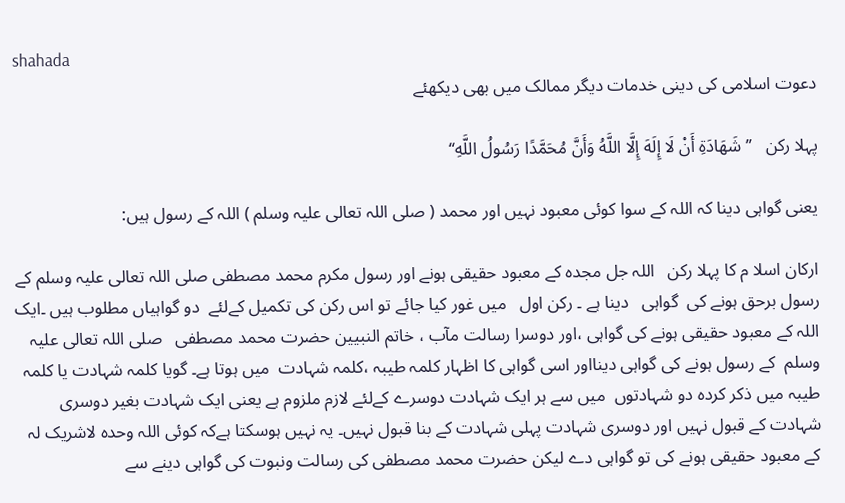shahada
دعوت اسلامی کی دینی خدمات دیگر ممالک میں بھی دیکھئے

پہلا رکن   ’’شَهَادَةِ أَنْ لَا إِلَهَ إِلَّا اللَّهُ وَأَنَّ مُحَمَّدًا رَسُولُ اللَّهِ‘‘

یعنی گواہی دینا کہ اللہ کے سوا کوئی معبود نہیں اور محمد ( صلی اللہ تعالی علیہ وسلم ) اللہ کے رسول ہیں:

ارکان اسلا م کا پہلا رکن   اللہ جل مجدہ کے معبود حقیقی ہونے اور رسول مکرم محمد مصطفی صلی اللہ تعالی علیہ وسلم کے رسول برحق ہونے کی  گواہی   دینا ہے ۔ رکن اول   میں غور کیا جائے تو اس رکن کی تکمیل کےلئے  دو گواہیاں مطلوب ہیں ۔ایک اللہ کے معبود حقیقی ہونے کی گواہی ،اور دوسرا رسالت مآب ، خاتم النبیین حضرت محمد مصطفی   صلی اللہ تعالی علیہ وسلم  کے رسول ہونے کی گواہی دینااور اسی گواہی کا اظہار کلمہ طیبہ ،کلمہ شہادت  میں ہوتا ہے۔ گویا کلمہ شہادت یا کلمہ طیبہ میں ذکر کردہ دو شہادتوں  میں سے ہر ایک شہادت دوسرے کےلئے لازم ملزوم ہے یعنی ایک شہادت بغیر دوسری  شہادت کے قبول نہیں اور دوسری شہادت پہلی شہادت کے بنا قبول نہیں۔ یہ نہیں ہوسکتا ہےکہ کوئی اللہ وحدہ لاشریک لہ  کے معبود حقیقی ہونے کی تو گواہی دے لیکن حضرت محمد مصطفی کی رسالت ونبوت کی گواہی دینے سے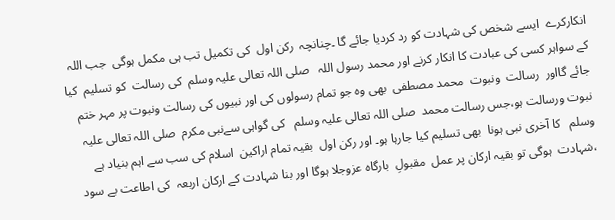انکارکرے  ایسے شخص کی شہادت کو رد کردیا جائے گا ۔چنانچہ  رکن اول  کی تکمیل تب ہی مکمل ہوگی  جب اللہ کے سواہر کسی کی عبادت کا انکار کرنے اور محمد رسول اللہ   صلی اللہ تعالی علیہ وسلم  کی رسالت  کو تسلیم  کیا جائے گااور  رسالت  ونبوت  محمد مصطفی  بھی وہ جو تمام رسولوں کی اور نبیوں کی رسالت ونبوت پر مہر ختم نبوت ورسالت ہو،جس رسالت محمد  صلی اللہ تعالی علیہ وسلم   کی گواہی سےنبی مکرم  صلی اللہ تعالی علیہ وسلم   کا آخری نبی ہونا  بھی تسلیم کیا جارہا ہو۔ اور رکن اول  بقیہ تمام اراکین  اسلام کی سب سے اہم بنیاد ہے ،شہادت  ہوگی تو بقیہ ارکان پر عمل  مقبولِ  بارگاہ عزوجلا ہوگا اور بنا شہادت کے ارکان اربعہ  کی اطاعت بے سود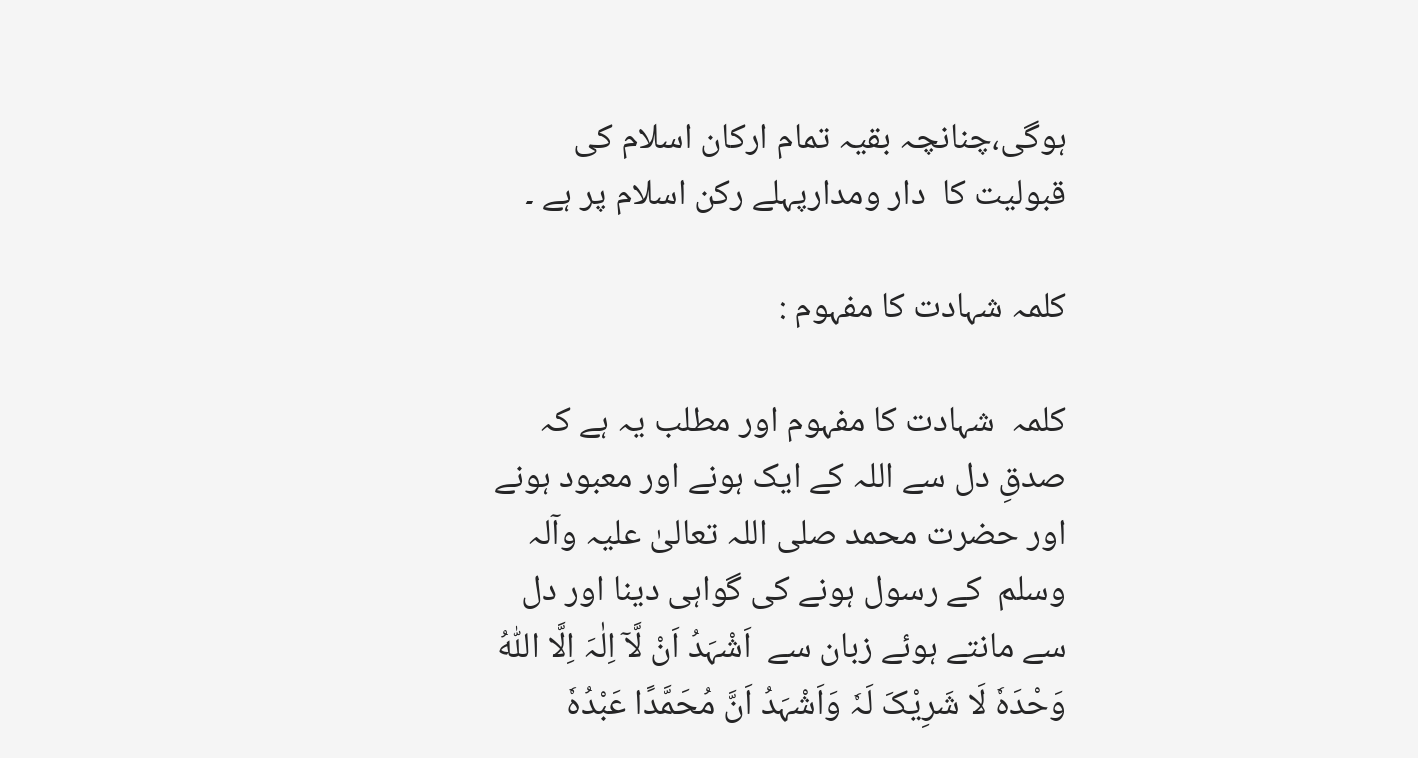ہوگی،چنانچہ بقیہ تمام ارکان اسلام کی قبولیت کا  دار ومدارپہلے رکن اسلام پر ہے ۔

کلمہ شہادت کا مفہوم :

کلمہ  شہادت کا مفہوم اور مطلب یہ ہے کہ صدقِ دل سے اللہ کے ایک ہونے اور معبود ہونے اور حضرت محمد صلی اللہ تعالیٰ علیہ وآلہ وسلم  کے رسول ہونے کی گواہی دینا اور دل سے مانتے ہوئے زبان سے  اَشْہَدُ اَنْ لَّآ اِلٰہَ اِلَّا اللّٰہُ وَحْدَہٗ لَا شَرِیْکَ لَہٗ وَاَشْہَدُ اَنَّ مُحَمَّدًا عَبْدُہٗ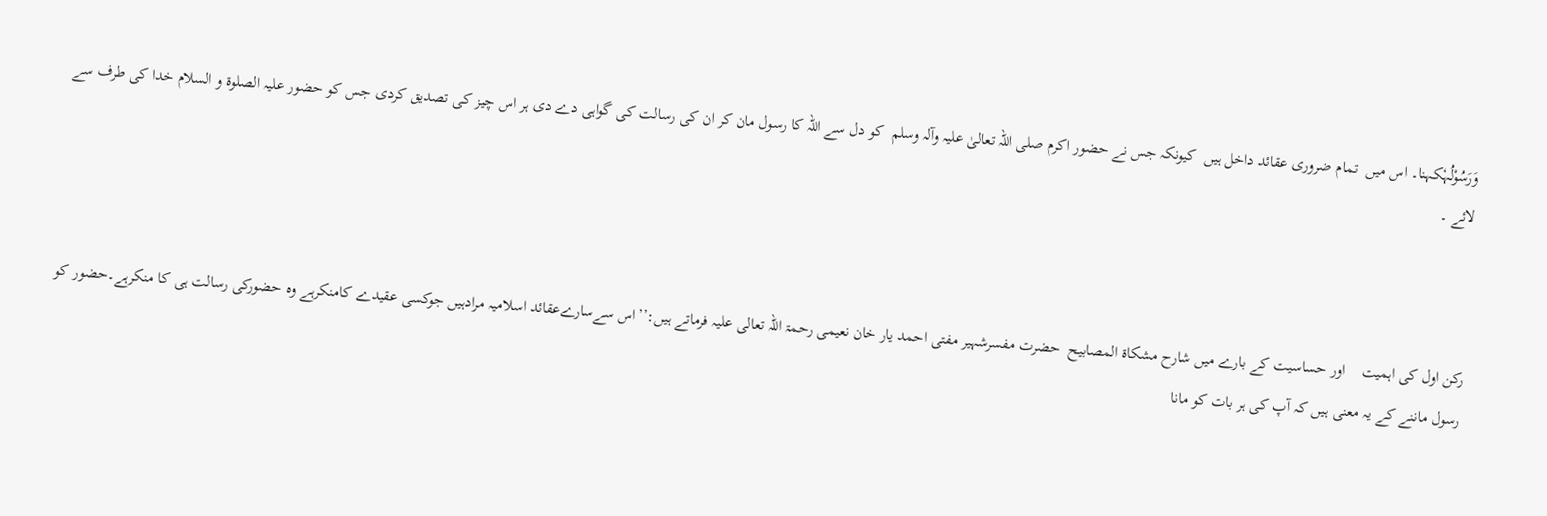وَرَسُوْلُہٗکہنا۔ اس میں  تمام ضروری عقائد داخل ہیں  کیونکہ جس نے حضور اکرم صلی اللہ تعالیٰ علیہ وآلہ وسلم  کو دل سے اللہ کا رسول مان کر ان کی رسالت کی گواہی دے دی ہر اس چیز کی تصدیق کردی جس کو حضور علیہ الصلوۃ و السلام خدا کی طرف سے لائے ۔



رکن اول کی اہمیت    اور حساسیت کے بارے میں شارح مشکاۃ المصابیح  حضرت مفسرشہیر مفتی احمد یار خان نعیمی رحمۃ اللہ تعالی علیہ فرماتے ہیں:’’اس سےسارےعقائد اسلامیہ مرادہیں جوکسی عقیدے کامنکرہے وہ حضورکی رسالت ہی کا منکرہے۔حضور کو رسول ماننے کے یہ معنی ہیں کہ آپ کی ہر بات کو مانا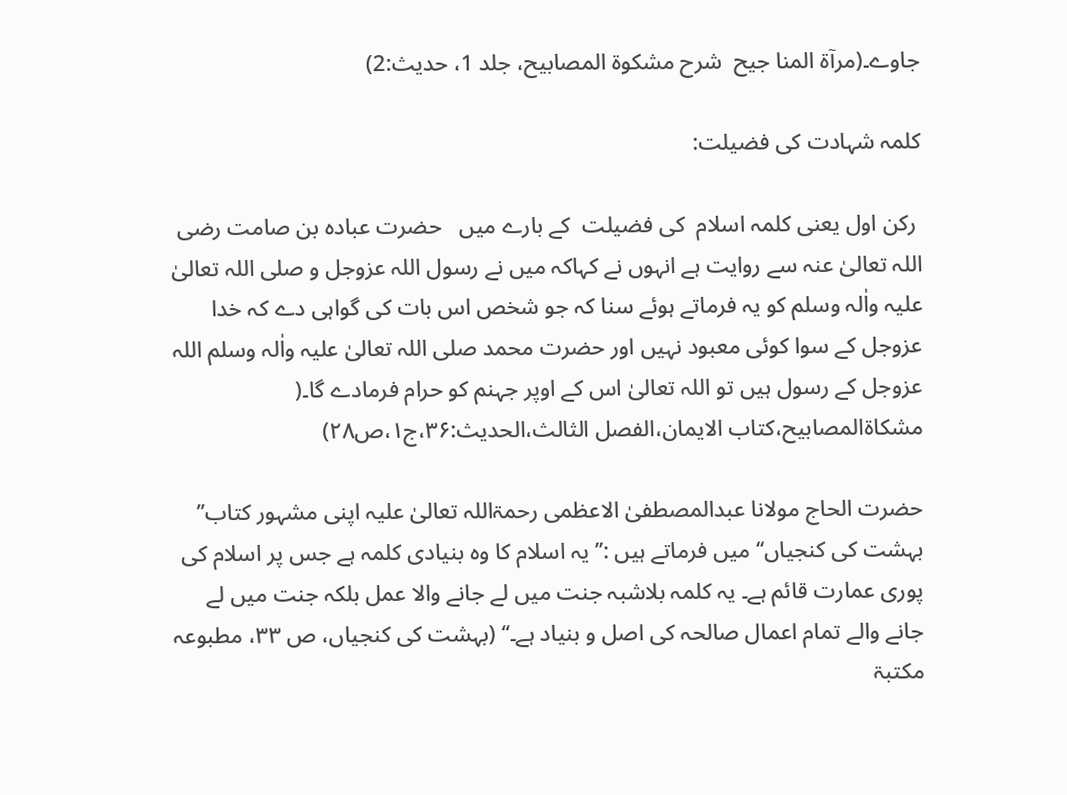جاوے۔(مرآۃ المنا جیح  شرح مشکوۃ المصابیح، جلد 1، حدیث:2)

کلمہ شہادت کی فضیلت:

 رکن اول یعنی کلمہ اسلام  کی فضیلت  کے بارے میں   حضرت عبادہ بن صامت رضی اللہ تعالیٰ عنہ سے روایت ہے انہوں نے کہاکہ میں نے رسول اللہ عزوجل و صلی اللہ تعالیٰ علیہ واٰلہ وسلم کو یہ فرماتے ہوئے سنا کہ جو شخص اس بات کی گواہی دے کہ خدا عزوجل کے سوا کوئی معبود نہیں اور حضرت محمد صلی اللہ تعالیٰ علیہ واٰلہ وسلم اللہ عزوجل کے رسول ہیں تو اللہ تعالیٰ اس کے اوپر جہنم کو حرام فرمادے گا۔( مشکاۃالمصابیح،کتاب الایمان،الفصل الثالث،الحدیث:۳۶،ج۱،ص۲۸)

حضرت الحاج مولانا عبدالمصطفیٰ الاعظمی رحمۃاللہ تعالیٰ علیہ اپنی مشہور کتاب’’ بہشت کی کنجیاں‘‘ میں فرماتے ہیں :’’ یہ اسلام کا وہ بنیادی کلمہ ہے جس پر اسلام کی پوری عمارت قائم ہے۔ یہ کلمہ بلاشبہ جنت میں لے جانے والا عمل بلکہ جنت میں لے جانے والے تمام اعمال صالحہ کی اصل و بنیاد ہے۔‘‘ (بہشت کی کنجیاں، ص ۳۳، مطبوعہ مکتبۃ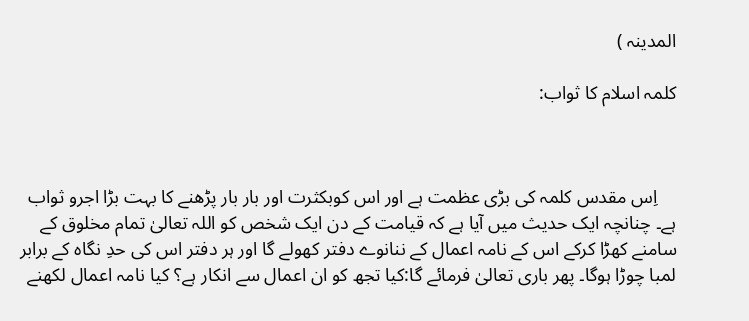المدینہ )

کلمہ اسلام کا ثواب:



    اِس مقدس کلمہ کی بڑی عظمت ہے اور اس کوبکثرت اور بار بار پڑھنے کا بہت بڑا اجرو ثواب ہے۔ چنانچہ ایک حدیث میں آیا ہے کہ قیامت کے دن ایک شخص کو اللہ تعالیٰ تمام مخلوق کے سامنے کھڑا کرکے اس کے نامہ اعمال کے ننانوے دفتر کھولے گا اور ہر دفتر اس کی حدِ نگاہ کے برابر لمبا چوڑا ہوگا۔ پھر باری تعالیٰ فرمائے گا:کیا تجھ کو ان اعمال سے انکار ہے؟ کیا نامہ اعمال لکھنے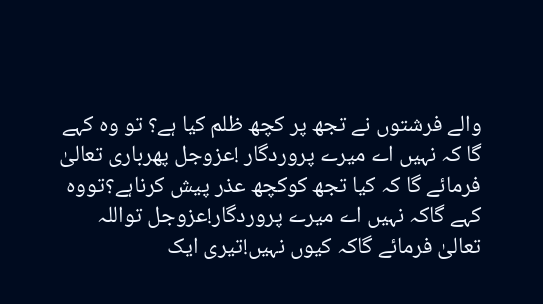والے فرشتوں نے تجھ پر کچھ ظلم کیا ہے؟ تو وہ کہے گا کہ نہیں اے میرے پروردگار !عزوجل پھرباری تعالیٰ فرمائے گا کہ کیا تجھ کوکچھ عذر پیش کرناہے؟تووہ کہے گاکہ نہیں اے میرے پروردگار!عزوجل تواللہ تعالیٰ فرمائے گاکہ کیوں نہیں!تیری ایک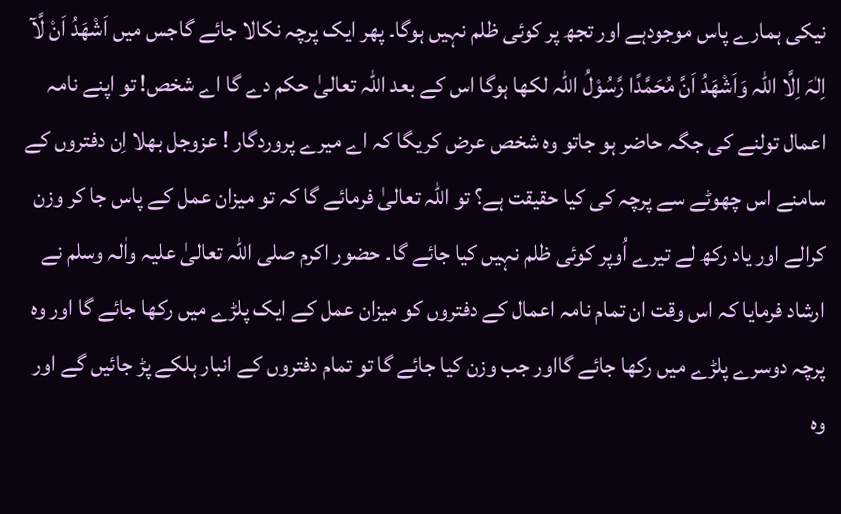نیکی ہمارے پاس موجودہے اور تجھ پر کوئی ظلم نہیں ہوگا۔ پھر ایک پرچہ نکالا جائے گاجس میں اَشْھَدُ اَنْ لَّآ اِلٰہَ اِلَّا اللہ وَاَشْھَدُ اَنَّ مُحَمَّدًا رَّسُوْلُ اللہ لکھا ہوگا اس کے بعد اللہ تعالیٰ حکم دے گا اے شخص! تو اپنے نامہ اعمال تولنے کی جگہ حاضر ہو جاتو وہ شخص عرض کریگا کہ اے میرے پروردگار ! عزوجل بھلا اِن دفتروں کے سامنے اس چھوٹے سے پرچہ کی کیا حقیقت ہے؟ تو اللہ تعالیٰ فرمائے گا کہ تو میزان عمل کے پاس جا کر وزن کرالے اور یاد رکھ لے تیرے اُوپر کوئی ظلم نہیں کیا جائے گا۔ حضور اکرم صلی اللہ تعالیٰ علیہ واٰلہ وسلم نے ارشاد فرمایا کہ اس وقت ان تمام نامہ اعمال کے دفتروں کو میزان عمل کے ایک پلڑے میں رکھا جائے گا اور وہ پرچہ دوسرے پلڑے میں رکھا جائے گااور جب وزن کیا جائے گا تو تمام دفتروں کے انبار ہلکے پڑ جائیں گے اور وہ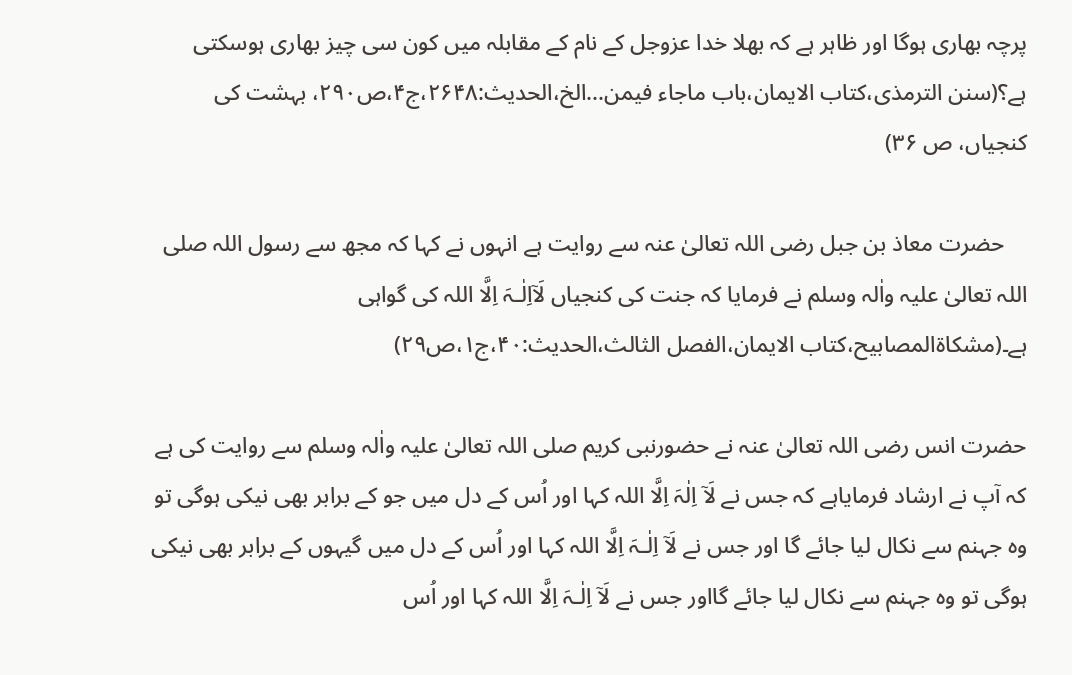پرچہ بھاری ہوگا اور ظاہر ہے کہ بھلا خدا عزوجل کے نام کے مقابلہ میں کون سی چیز بھاری ہوسکتی ہے؟(سنن الترمذی،کتاب الایمان،باب ماجاء فیمن...الخ،الحدیث:۲۶۴۸،ج۴،ص۲۹۰، بہشت کی کنجیاں، ص ۳۶)

    حضرت معاذ بن جبل رضی اللہ تعالیٰ عنہ سے روایت ہے انہوں نے کہا کہ مجھ سے رسول اللہ صلی اللہ تعالیٰ علیہ واٰلہ وسلم نے فرمایا کہ جنت کی کنجیاں لَآاِلٰـہَ اِلَّا اللہ کی گواہی ہے۔(مشکاۃالمصابیح،کتاب الایمان،الفصل الثالث،الحدیث:۴۰،ج۱،ص۲۹)

حضرت انس رضی اللہ تعالیٰ عنہ نے حضورنبی کریم صلی اللہ تعالیٰ علیہ واٰلہ وسلم سے روایت کی ہے کہ آپ نے ارشاد فرمایاہے کہ جس نے لَآ اِلٰہَ اِلَّا اللہ کہا اور اُس کے دل میں جو کے برابر بھی نیکی ہوگی تو وہ جہنم سے نکال لیا جائے گا اور جس نے لَآ اِلٰـہَ اِلَّا اللہ کہا اور اُس کے دل میں گیہوں کے برابر بھی نیکی ہوگی تو وہ جہنم سے نکال لیا جائے گااور جس نے لَآ اِلٰـہَ اِلَّا اللہ کہا اور اُس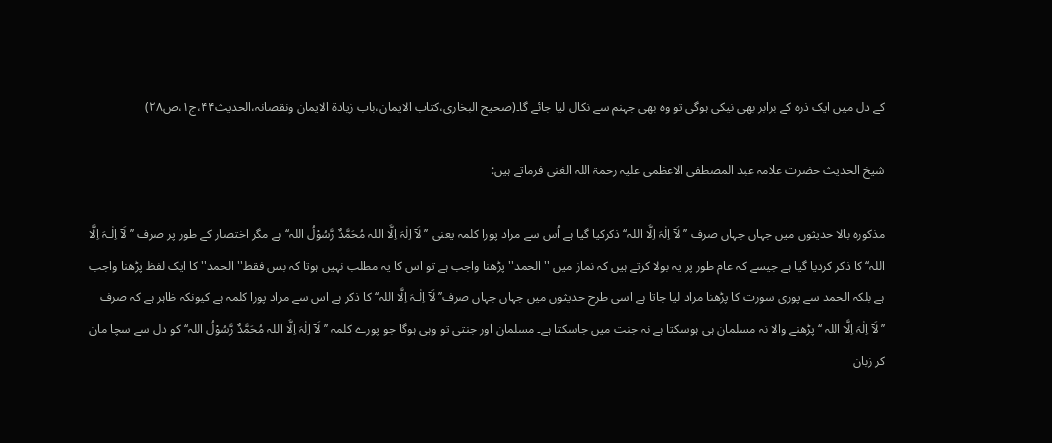کے دل میں ایک ذرہ کے برابر بھی نیکی ہوگی تو وہ بھی جہنم سے نکال لیا جائے گا۔(صحیح البخاری،کتاب الایمان،باب زیادۃ الایمان ونقصانہ،الحدیث۴۴،ج۱،ص۲۸)

شیخ الحدیث حضرت علامہ عبد المصطفی الاعظمی علیہ رحمۃ اللہ الغنی فرماتے ہیں:

مذکورہ بالا حدیثوں میں جہاں جہاں صرف ’’لَآ اِلٰہَ اِلَّا اللہ‘‘ ذکرکیا گیا ہے اُس سے مراد پورا کلمہ یعنی ’’لَآ اِلٰہَ اِلَّا اللہ مُحَمَّدٌ رَّسُوْلُ اللہ‘‘ ہے مگر اختصار کے طور پر صرف ’’لَآ اِلٰـہَ اِلَّا اللہ‘‘ کا ذکر کردیا گیا ہے جیسے کہ عام طور پر یہ بولا کرتے ہیں کہ نماز میں ''الحمد'' پڑھنا واجب ہے تو اس کا یہ مطلب نہیں ہوتا کہ بس فقط''الحمد'' کا ایک لفظ پڑھنا واجب ہے بلکہ الحمد سے پوری سورت کا پڑھنا مراد لیا جاتا ہے اسی طرح حدیثوں میں جہاں جہاں صرف’’لَآ اِلٰـہَ اِلَّا اللہ‘‘ کا ذکر ہے اس سے مراد پورا کلمہ ہے کیونکہ ظاہر ہے کہ صرف ’’لَآ اِلٰہَ اِلَّا اللہ ‘‘ پڑھنے والا نہ مسلمان ہی ہوسکتا ہے نہ جنت میں جاسکتا ہے۔ مسلمان اور جنتی تو وہی ہوگا جو پورے کلمہ ’’لَآ اِلٰہَ اِلَّا اللہ مُحَمَّدٌ رَّسُوْلُ اللہ‘‘ کو دل سے سچا مان کر زبان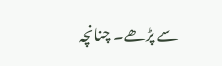سے پڑھے۔ چنانچہ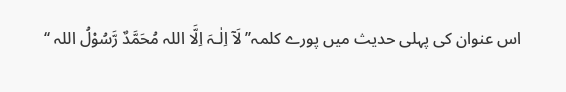اس عنوان کی پہلی حدیث میں پورے کلمہ’’ لَآ اِلٰـہَ اِلَّا اللہ مُحَمَّدٌ رَّسُوْلُ اللہ ‘‘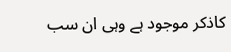کاذکر موجود ہے وہی ان سب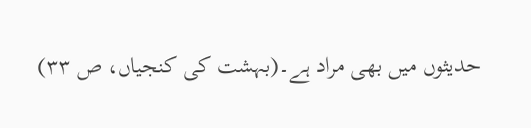حدیثوں میں بھی مراد ہے۔(بہشت کی کنجیاں، ص ۳۳)